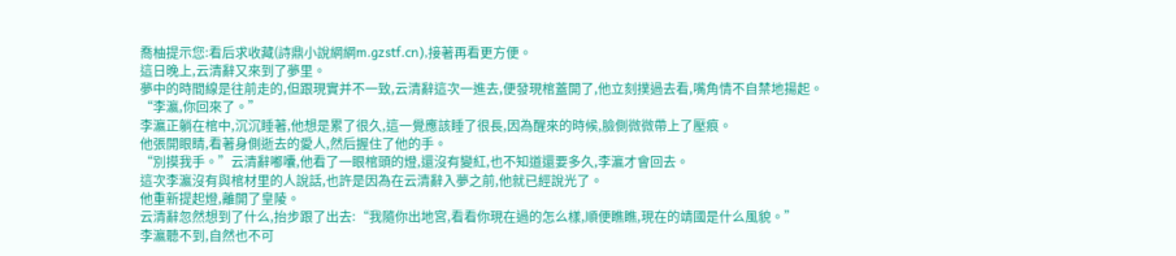喬柚提示您:看后求收藏(詩鼎小說網網m.gzstf.cn),接著再看更方便。
這日晚上,云清辭又來到了夢里。
夢中的時間線是往前走的,但跟現實并不一致,云清辭這次一進去,便發現棺蓋開了,他立刻撲過去看,嘴角情不自禁地揚起。
“李瀛,你回來了。”
李瀛正躺在棺中,沉沉睡著,他想是累了很久,這一覺應該睡了很長,因為醒來的時候,臉側微微帶上了壓痕。
他張開眼睛,看著身側逝去的愛人,然后握住了他的手。
“別摸我手。”云清辭嘟囔,他看了一眼棺頭的燈,還沒有變紅,也不知道還要多久,李瀛才會回去。
這次李瀛沒有與棺材里的人說話,也許是因為在云清辭入夢之前,他就已經說光了。
他重新提起燈,離開了皇陵。
云清辭忽然想到了什么,抬步跟了出去:“我隨你出地宮,看看你現在過的怎么樣,順便瞧瞧,現在的靖國是什么風貌。”
李瀛聽不到,自然也不可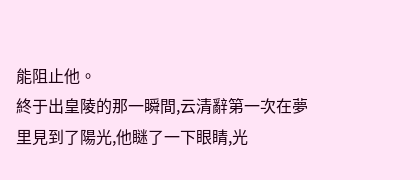能阻止他。
終于出皇陵的那一瞬間,云清辭第一次在夢里見到了陽光,他瞇了一下眼睛,光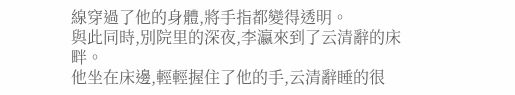線穿過了他的身體,將手指都變得透明。
與此同時,別院里的深夜,李瀛來到了云清辭的床畔。
他坐在床邊,輕輕握住了他的手,云清辭睡的很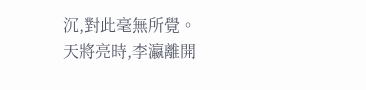沉,對此毫無所覺。
天將亮時,李瀛離開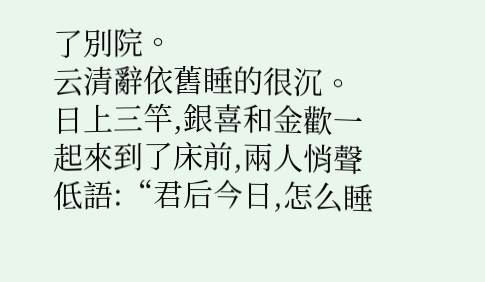了別院。
云清辭依舊睡的很沉。
日上三竿,銀喜和金歡一起來到了床前,兩人悄聲低語:“君后今日,怎么睡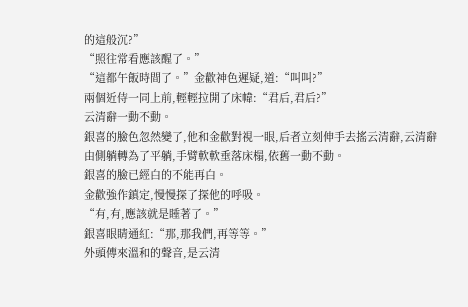的這般沉?”
“照往常看應該醒了。”
“這都午飯時間了。”金歡神色遲疑,道:“叫叫?”
兩個近侍一同上前,輕輕拉開了床幃:“君后,君后?”
云清辭一動不動。
銀喜的臉色忽然變了,他和金歡對視一眼,后者立刻伸手去搖云清辭,云清辭由側躺轉為了平躺,手臂軟軟垂落床榻,依舊一動不動。
銀喜的臉已經白的不能再白。
金歡強作鎮定,慢慢探了探他的呼吸。
“有,有,應該就是睡著了。”
銀喜眼睛通紅:“那,那我們,再等等。”
外頭傳來溫和的聲音,是云清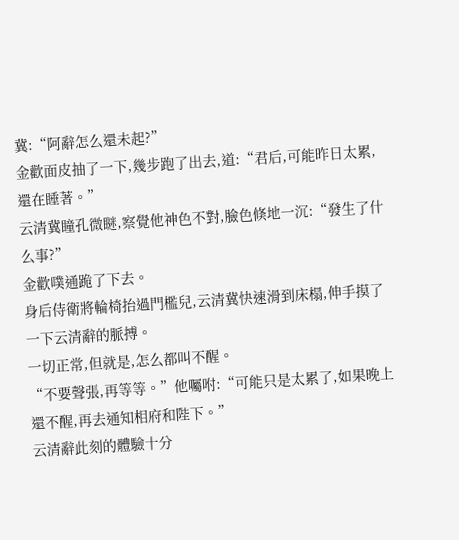冀:“阿辭怎么還未起?”
金歡面皮抽了一下,幾步跑了出去,道:“君后,可能昨日太累,還在睡著。”
云清冀瞳孔微瞇,察覺他神色不對,臉色倏地一沉:“發生了什么事?”
金歡噗通跪了下去。
身后侍衛將輪椅抬過門檻兒,云清冀快速滑到床榻,伸手摸了一下云清辭的脈搏。
一切正常,但就是,怎么都叫不醒。
“不要聲張,再等等。”他囑咐:“可能只是太累了,如果晚上還不醒,再去通知相府和陛下。”
云清辭此刻的體驗十分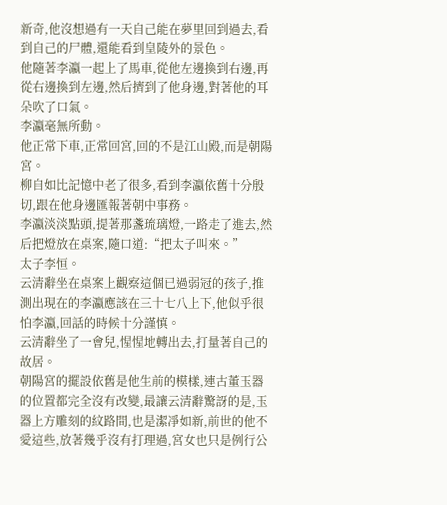新奇,他沒想過有一天自己能在夢里回到過去,看到自己的尸體,還能看到皇陵外的景色。
他隨著李瀛一起上了馬車,從他左邊換到右邊,再從右邊換到左邊,然后擠到了他身邊,對著他的耳朵吹了口氣。
李瀛毫無所動。
他正常下車,正常回宮,回的不是江山殿,而是朝陽宮。
柳自如比記憶中老了很多,看到李瀛依舊十分殷切,跟在他身邊匯報著朝中事務。
李瀛淡淡點頭,提著那盞琉璃燈,一路走了進去,然后把燈放在桌案,隨口道:“把太子叫來。”
太子李恒。
云清辭坐在桌案上觀察這個已過弱冠的孩子,推測出現在的李瀛應該在三十七八上下,他似乎很怕李瀛,回話的時候十分謹慎。
云清辭坐了一會兒,惺惺地轉出去,打量著自己的故居。
朝陽宮的擺設依舊是他生前的模樣,連古董玉器的位置都完全沒有改變,最讓云清辭驚訝的是,玉器上方雕刻的紋路間,也是潔凈如新,前世的他不愛這些,放著幾乎沒有打理過,宮女也只是例行公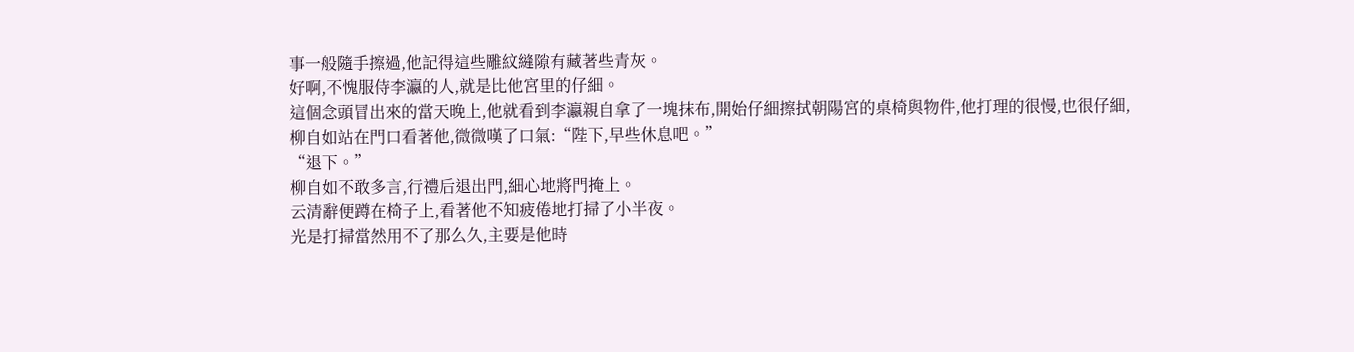事一般隨手擦過,他記得這些雕紋縫隙有藏著些青灰。
好啊,不愧服侍李瀛的人,就是比他宮里的仔細。
這個念頭冒出來的當天晚上,他就看到李瀛親自拿了一塊抹布,開始仔細擦拭朝陽宮的桌椅與物件,他打理的很慢,也很仔細,柳自如站在門口看著他,微微嘆了口氣:“陛下,早些休息吧。”
“退下。”
柳自如不敢多言,行禮后退出門,細心地將門掩上。
云清辭便蹲在椅子上,看著他不知疲倦地打掃了小半夜。
光是打掃當然用不了那么久,主要是他時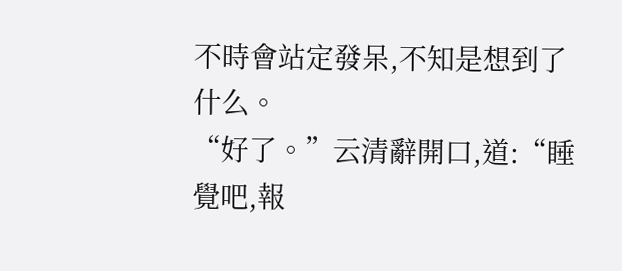不時會站定發呆,不知是想到了什么。
“好了。”云清辭開口,道:“睡覺吧,報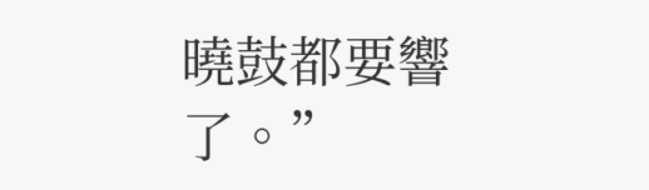曉鼓都要響了。”